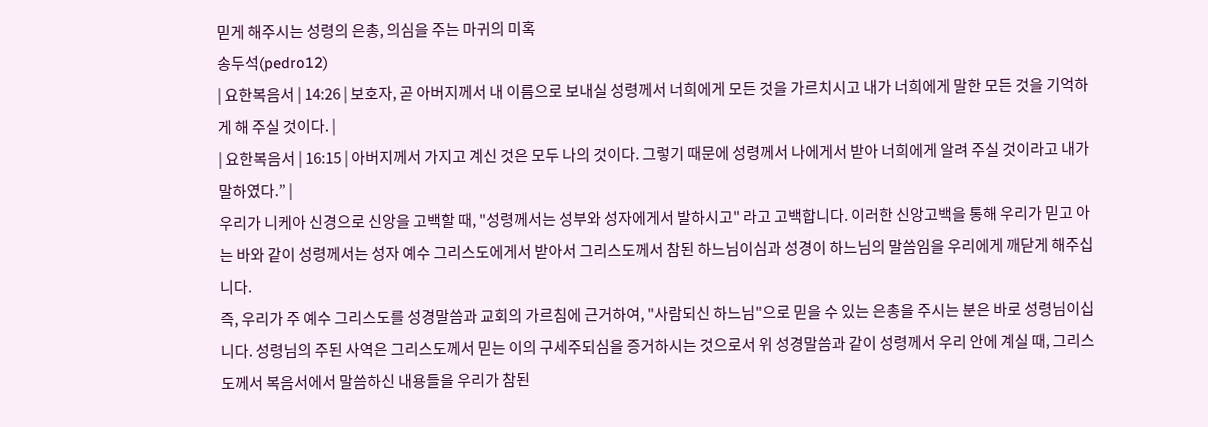믿게 해주시는 성령의 은총, 의심을 주는 마귀의 미혹
송두석(pedro12)
| 요한복음서 | 14:26 | 보호자, 곧 아버지께서 내 이름으로 보내실 성령께서 너희에게 모든 것을 가르치시고 내가 너희에게 말한 모든 것을 기억하게 해 주실 것이다. |
| 요한복음서 | 16:15 | 아버지께서 가지고 계신 것은 모두 나의 것이다. 그렇기 때문에 성령께서 나에게서 받아 너희에게 알려 주실 것이라고 내가 말하였다.” |
우리가 니케아 신경으로 신앙을 고백할 때, "성령께서는 성부와 성자에게서 발하시고" 라고 고백합니다. 이러한 신앙고백을 통해 우리가 믿고 아는 바와 같이 성령께서는 성자 예수 그리스도에게서 받아서 그리스도께서 참된 하느님이심과 성경이 하느님의 말씀임을 우리에게 깨닫게 해주십니다.
즉, 우리가 주 예수 그리스도를 성경말씀과 교회의 가르침에 근거하여, "사람되신 하느님"으로 믿을 수 있는 은총을 주시는 분은 바로 성령님이십니다. 성령님의 주된 사역은 그리스도께서 믿는 이의 구세주되심을 증거하시는 것으로서 위 성경말씀과 같이 성령께서 우리 안에 계실 때, 그리스도께서 복음서에서 말씀하신 내용들을 우리가 참된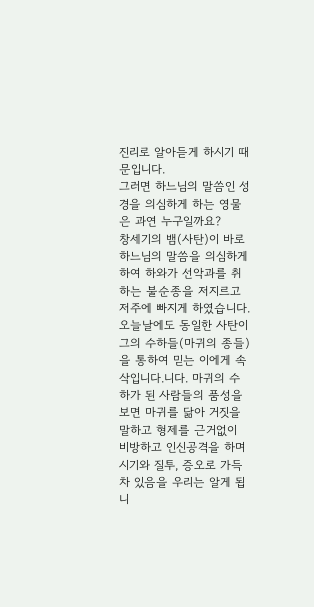진리로 알아듣게 하시기 때문입니다.
그러면 하느님의 말씀인 성경을 의심하게 하는 영물은 과연 누구일까요?
창세기의 뱀(사탄)이 바로 하느님의 말씀을 의심하게 하여 하와가 선악과를 취하는 불순종을 저지르고 저주에 빠지게 하였습니다.
오늘날에도 동일한 사탄이 그의 수하들(마귀의 종들)을 통하여 믿는 이에게 속삭입니다.니다. 마귀의 수하가 된 사람들의 품성을 보면 마귀를 닮아 거짓을 말하고 형제를 근거없이 비방하고 인신공격을 하며 시기와 질투, 증오로 가득 차 있음을 우리는 알게 됩니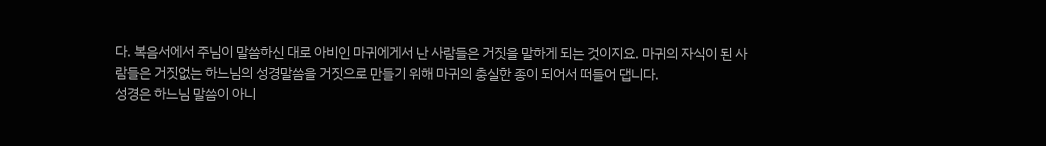다. 복음서에서 주님이 말씀하신 대로 아비인 마귀에게서 난 사람들은 거짓을 말하게 되는 것이지요. 마귀의 자식이 된 사람들은 거짓없는 하느님의 성경말씀을 거짓으로 만들기 위해 마귀의 충실한 종이 되어서 떠들어 댑니다.
성경은 하느님 말씀이 아니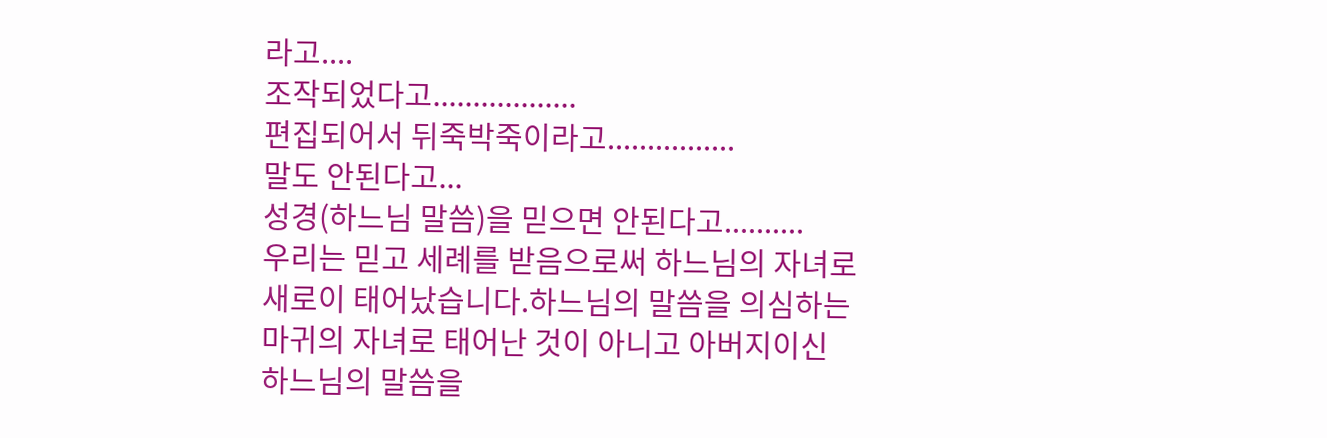라고....
조작되었다고..................
편집되어서 뒤죽박죽이라고................
말도 안된다고...
성경(하느님 말씀)을 믿으면 안된다고..........
우리는 믿고 세례를 받음으로써 하느님의 자녀로 새로이 태어났습니다.하느님의 말씀을 의심하는 마귀의 자녀로 태어난 것이 아니고 아버지이신 하느님의 말씀을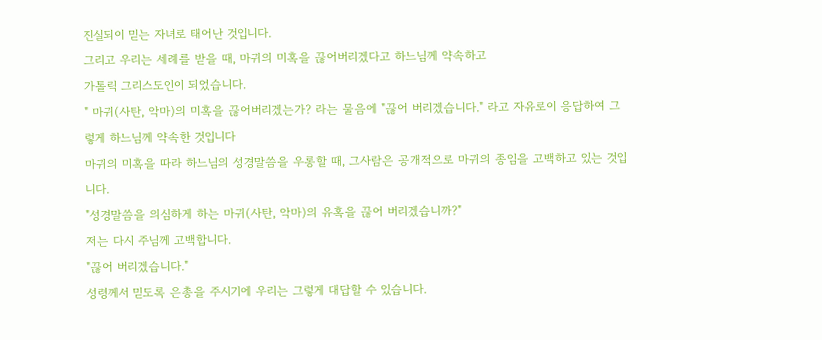진실되이 믿는 자녀로 태어난 것입니다.
그리고 우리는 세례를 받을 때, 마귀의 미혹을 끊어버리겠다고 하느님께 약속하고
가톨릭 그리스도인이 되었습니다.
" 마귀(사탄, 악마)의 미혹을 끊어버리겠는가? 라는 물음에 "끊어 버리겠습니다." 라고 자유로이 응답하여 그렇게 하느님께 약속한 것입니다
마귀의 미혹을 따라 하느님의 성경말씀을 우롱할 때, 그사람은 공개적으로 마귀의 종임을 고백하고 있는 것입니다.
"성경말씀을 의심하게 하는 마귀(사탄, 악마)의 유혹을 끊어 버리겠습니까?"
저는 다시 주님께 고백합니다.
"끊어 버리겠습니다."
성령께서 믿도록 은총을 주시기에 우리는 그렇게 대답할 수 있습니다.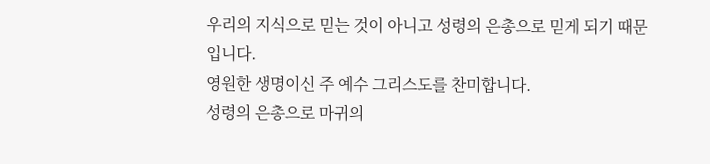우리의 지식으로 믿는 것이 아니고 성령의 은총으로 믿게 되기 때문입니다.
영원한 생명이신 주 예수 그리스도를 찬미합니다.
성령의 은총으로 마귀의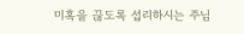미혹을 끊도록 섭리하시는 주님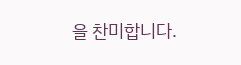을 찬미합니다.